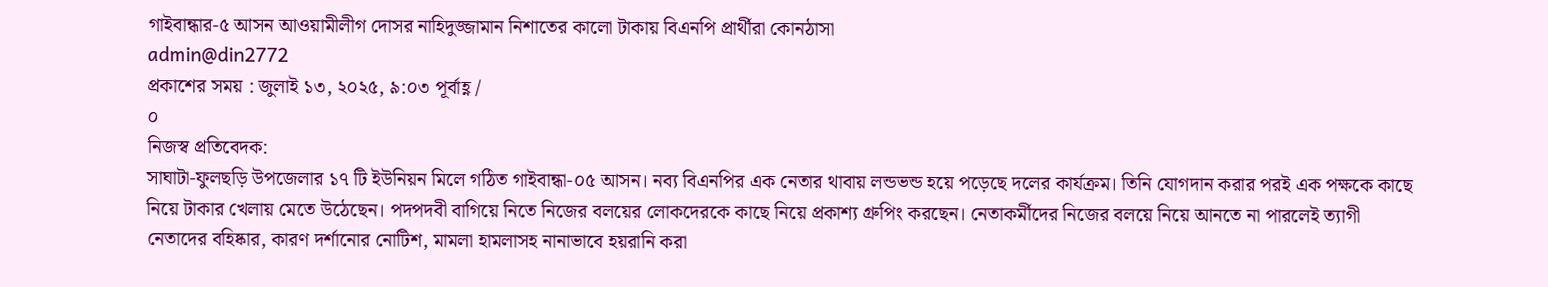গাইবান্ধার-৫ আসন আওয়ামীলীগ দোসর নাহিদুজ্জামান নিশাতের কালো টাকায় বিএনপি প্রার্থীরা কোনঠাসা
admin@din2772
প্রকাশের সময় : জুলাই ১৩, ২০২৫, ৯:০৩ পূর্বাহ্ণ /
০
নিজস্ব প্রতিবেদক:
সাঘাটা-ফুলছড়ি উপজেলার ১৭ টি ইউনিয়ন মিলে গঠিত গাইবান্ধা-০৫ আসন। নব্য বিএনপির এক নেতার থাবায় লন্ডভন্ড হয়ে পড়েছে দলের কার্যক্রম। তিনি যোগদান করার পরই এক পক্ষকে কাছে নিয়ে টাকার খেলায় মেতে উঠেছেন। পদপদবী বাগিয়ে নিতে নিজের বলয়ের লোকদেরকে কাছে নিয়ে প্রকাশ্য গ্রুপিং করছেন। নেতাকর্মীদের নিজের বলয়ে নিয়ে আনতে না পারলেই ত্যাগী নেতাদের বহিষ্কার, কারণ দর্শানোর নোটিশ, মামলা হামলাসহ নানাভাবে হয়রানি করা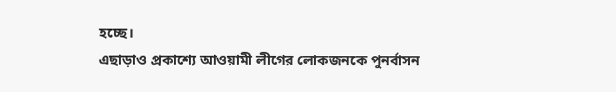হচ্ছে।
এছাড়াও প্রকাশ্যে আওয়ামী লীগের লোকজনকে পুনর্বাসন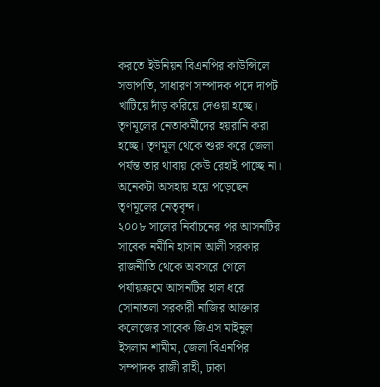করতে ইউনিয়ন বিএনপির কাউন্সিলে সভাপতি, সাধারণ সম্পাদক পদে দাপট খাটিয়ে দাঁড় করিয়ে দেওয়া হচ্ছে। তৃণমূলের নেতাকর্মীদের হয়রানি করা হচ্ছে। তৃণমূল থেকে শুরু করে জেলা পর্যন্ত তার থাবায় কেউ রেহাই পাচ্ছে না। অনেকটা অসহায় হয়ে পড়েছেন তৃণমূলের নেতৃবৃন্দ।
২০০৮ সালের নির্বাচনের পর আসনটির সাবেক নমীনি হাসান আলী সরকার রাজনীতি থেকে অবসরে গেলে পর্যায়ক্রমে আসনটির হাল ধরে সোনাতলা সরকারী নাজির আক্তার কলেজের সাবেক জিএস মাইনুল ইসলাম শামীম, জেলা বিএনপির সম্পাদক রাজী রাহী, ঢাকা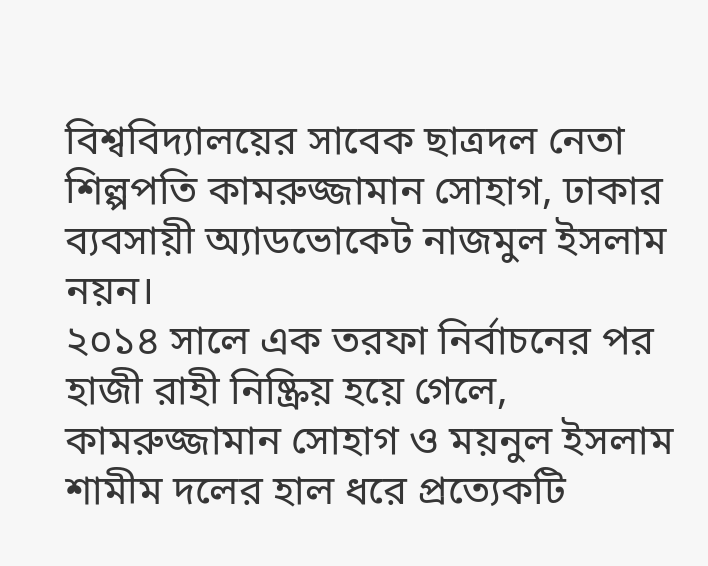বিশ্ববিদ্যালয়ের সাবেক ছাত্রদল নেতা শিল্পপতি কামরুজ্জামান সোহাগ, ঢাকার ব্যবসায়ী অ্যাডভোকেট নাজমুল ইসলাম নয়ন।
২০১৪ সালে এক তরফা নির্বাচনের পর হাজী রাহী নিষ্ক্রিয় হয়ে গেলে, কামরুজ্জামান সোহাগ ও ময়নুল ইসলাম শামীম দলের হাল ধরে প্রত্যেকটি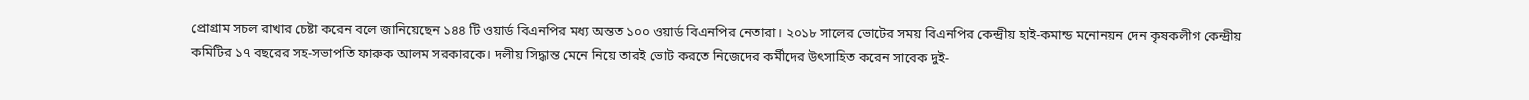প্রোগ্রাম সচল রাখার চেষ্টা করেন বলে জানিয়েছেন ১৪৪ টি ওয়ার্ড বিএনপির মধ্য অন্তত ১০০ ওয়ার্ড বিএনপির নেতারা। ২০১৮ সালের ভোটের সময় বিএনপির কেন্দ্রীয় হাই-কমান্ড মনোনয়ন দেন কৃষকলীগ কেন্দ্রীয় কমিটির ১৭ বছরের সহ-সভাপতি ফারুক আলম সরকারকে। দলীয় সিদ্ধান্ত মেনে নিয়ে তারই ভোট করতে নিজেদের কর্মীদের উৎসাহিত করেন সাবেক দুই-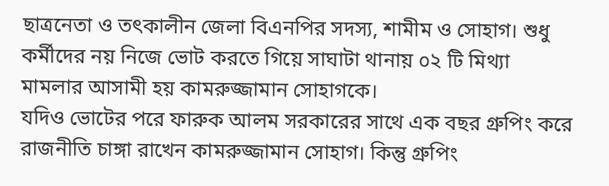ছাত্রনেতা ও তৎকালীন জেলা বিএনপির সদস্য, শামীম ও সোহাগ। শুধু কর্মীদের নয় নিজে ভোট করতে গিয়ে সাঘাটা থানায় ০২ টি মিথ্যা মামলার আসামী হয় কামরুজ্জামান সোহাগকে।
যদিও ভোটের পরে ফারুক আলম সরকারের সাথে এক বছর গ্রুপিং করে রাজনীতি চাঙ্গা রাখেন কামরুজ্জামান সোহাগ। কিন্তু গ্রুপিং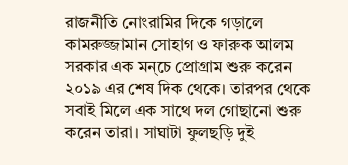রাজনীতি নোংরামির দিকে গড়ালে কামরুজ্জামান সোহাগ ও ফারুক আলম সরকার এক মন্চে প্রোগ্রাম শুরু করেন ২০১৯ এর শেষ দিক থেকে। তারপর থেকে সবাই মিলে এক সাথে দল গোছানো শুরু করেন তারা। সাঘাটা ফুলছড়ি দুই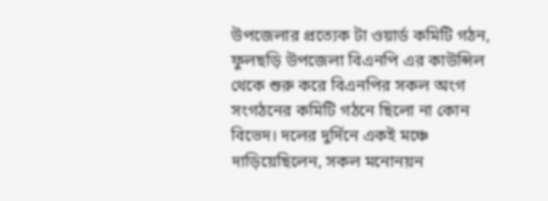উপজেলার প্রত্যেক টা ওয়ার্ড কমিটি গঠন, ফুলছড়ি উপজেলা বিএনপি এর কাউন্সিল থেকে শুরু করে বিএনপির সকল অংগ সংগঠনের কমিটি গঠনে ছিলো না কোন বিভেদ। দলের দুর্দিনে একই মঞ্চে দাড়িয়েছিলেন, সকল মনোনয়ন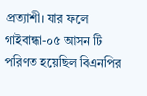প্রত্যাশী। যার ফলে গাইবান্ধা-০৫ আসন টি পরিণত হয়েছিল বিএনপির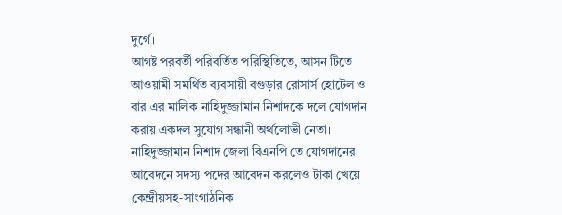দুর্গে।
আগষ্ট পরবর্তী পরিবর্তিত পরিস্থিতিতে, আসন টিতে আওয়ামী সমর্থিত ব্যবসায়ী বগুড়ার রোসার্স হোটেল ও বার এর মালিক নাহিদুজ্জামান নিশাদকে দলে যোগদান করায় একদল সুযোগ সন্ধানী অর্থলোভী নেতা। নাহিদুজ্জামান নিশাদ জেলা বিএনপি তে যোগদানের আবেদনে সদস্য পদের আবেদন করলেও টাকা খেয়ে কেন্দ্রীয়সহ-সাংগাঠনিক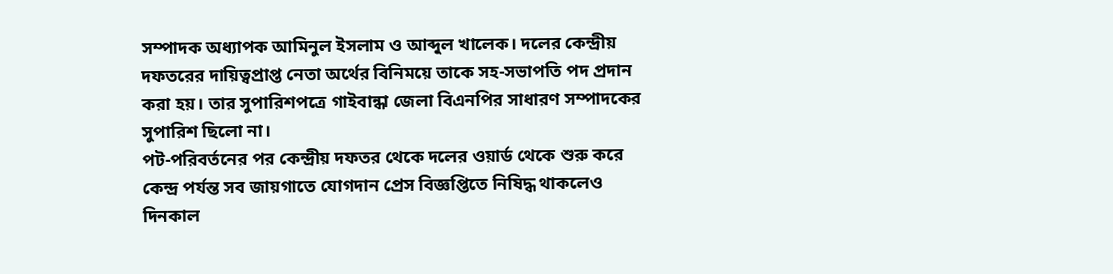সম্পাদক অধ্যাপক আমিনুল ইসলাম ও আব্দুল খালেক। দলের কেন্দ্রীয় দফতরের দায়িত্বপ্রাপ্ত নেতা অর্থের বিনিময়ে তাকে সহ-সভাপতি পদ প্রদান করা হয়। তার সুপারিশপত্রে গাইবান্ধা জেলা বিএনপির সাধারণ সম্পাদকের সুপারিশ ছিলো না।
পট-পরিবর্তনের পর কেন্দ্রীয় দফতর থেকে দলের ওয়ার্ড থেকে শুরু করে কেন্দ্র পর্যন্ত সব জায়গাতে যোগদান প্রেস বিজ্ঞপ্তিতে নিষিদ্ধ থাকলেও দিনকাল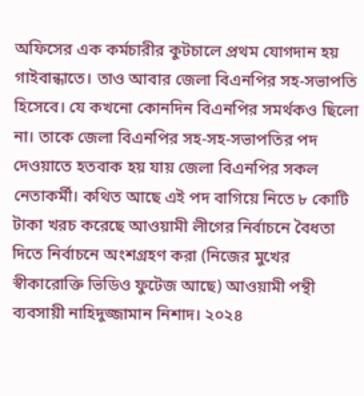অফিসের এক কর্মচারীর কুটচালে প্রথম যোগদান হয় গাইবান্ধাতে। তাও আবার জেলা বিএনপির সহ-সভাপতি হিসেবে। যে কখনো কোনদিন বিএনপির সমর্থকও ছিলো না। তাকে জেলা বিএনপির সহ-সহ-সভাপতির পদ দেওয়াতে হতবাক হয় যায় জেলা বিএনপির সকল নেতাকর্মী। কথিত আছে এই পদ বাগিয়ে নিতে ৮ কোটি টাকা খরচ করেছে আওয়ামী লীগের নির্বাচনে বৈধতা দিতে নির্বাচনে অংশগ্রহণ করা (নিজের মুখের স্বীকারোক্তি ভিডিও ফুটেজ আছে) আওয়ামী পন্থী ব্যবসায়ী নাহিদুজ্জামান নিশাদ। ২০২৪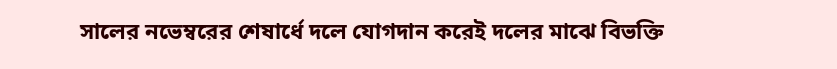সালের নভেম্বরের শেষার্ধে দলে যোগদান করেই দলের মাঝে বিভক্তি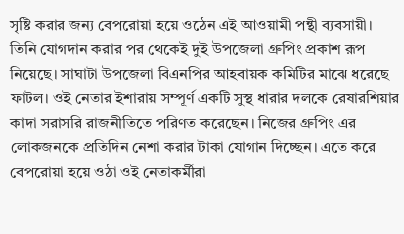সৃষ্টি করার জন্য বেপরোয়া হয়ে ওঠেন এই আওয়ামী পন্থী ব্যবসায়ী।
তিনি যোগদান করার পর থেকেই দুই উপজেলা গ্রুপিং প্রকাশ রূপ নিয়েছে। সাঘাটা উপজেলা বিএনপির আহবায়ক কমিটির মাঝে ধরেছে ফাটল। ওই নেতার ইশারায় সম্পূর্ণ একটি সুস্থ ধারার দলকে রেষারশিয়ার কাদা সরাসরি রাজনীতিতে পরিণত করেছেন। নিজের গ্রুপিং এর লোকজনকে প্রতিদিন নেশা করার টাকা যোগান দিচ্ছেন। এতে করে বেপরোয়া হয়ে ওঠা ওই নেতাকর্মীরা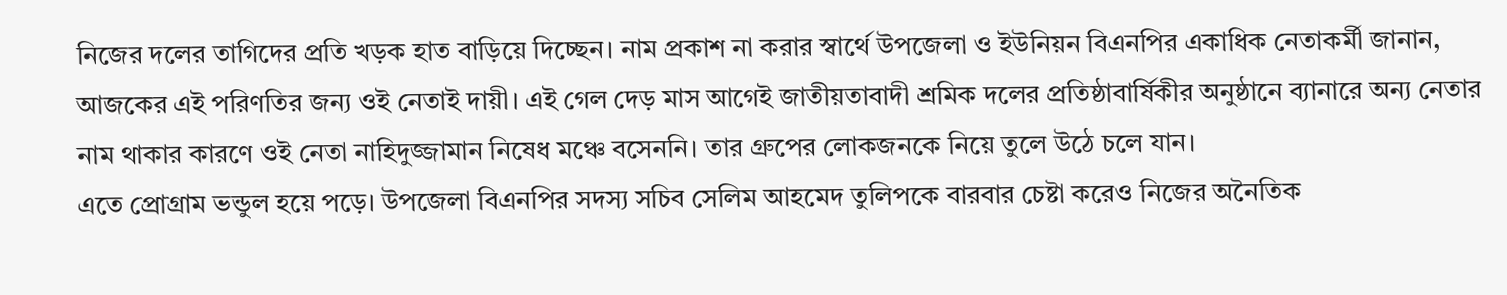নিজের দলের তাগিদের প্রতি খড়ক হাত বাড়িয়ে দিচ্ছেন। নাম প্রকাশ না করার স্বার্থে উপজেলা ও ইউনিয়ন বিএনপির একাধিক নেতাকর্মী জানান, আজকের এই পরিণতির জন্য ওই নেতাই দায়ী। এই গেল দেড় মাস আগেই জাতীয়তাবাদী শ্রমিক দলের প্রতিষ্ঠাবার্ষিকীর অনুষ্ঠানে ব্যানারে অন্য নেতার নাম থাকার কারণে ওই নেতা নাহিদুজ্জামান নিষেধ মঞ্চে বসেননি। তার গ্রুপের লোকজনকে নিয়ে তুলে উঠে চলে যান।
এতে প্রোগ্রাম ভন্ডুল হয়ে পড়ে। উপজেলা বিএনপির সদস্য সচিব সেলিম আহমেদ তুলিপকে বারবার চেষ্টা করেও নিজের অনৈতিক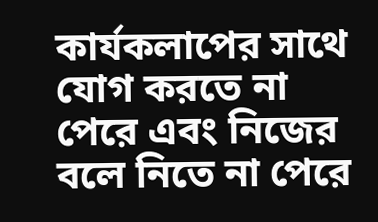কার্যকলাপের সাথে যোগ করতে না পেরে এবং নিজের বলে নিতে না পেরে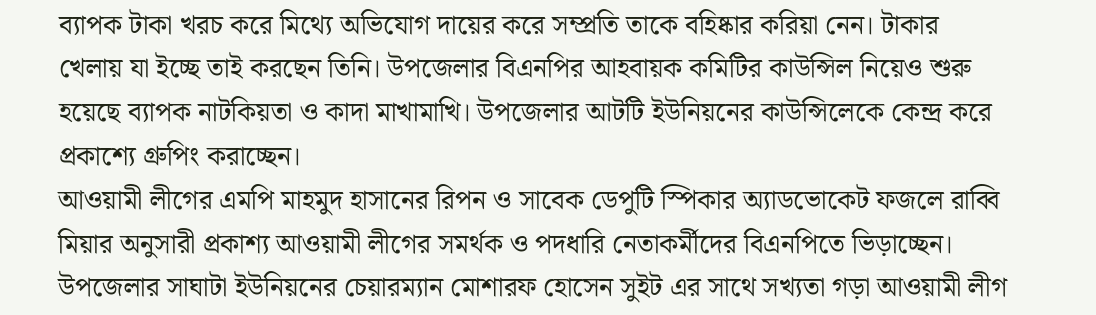ব্যাপক টাকা খরচ করে মিথ্যে অভিযোগ দায়ের করে সম্প্রতি তাকে বহিষ্কার করিয়া নেন। টাকার খেলায় যা ইচ্ছে তাই করছেন তিনি। উপজেলার বিএনপির আহবায়ক কমিটির কাউন্সিল নিয়েও শুরু হয়েছে ব্যাপক নাটকিয়তা ও কাদা মাখামাখি। উপজেলার আটটি ইউনিয়নের কাউন্সিলেকে কেন্দ্র করে প্রকাশ্যে গ্রুপিং করাচ্ছেন।
আওয়ামী লীগের এমপি মাহমুদ হাসানের রিপন ও সাবেক ডেপুটি স্পিকার অ্যাডভোকেট ফজলে রাব্বি মিয়ার অনুসারী প্রকাশ্য আওয়ামী লীগের সমর্থক ও পদধারি নেতাকর্মীদের বিএনপিতে ভিড়াচ্ছেন। উপজেলার সাঘাটা ইউনিয়নের চেয়ারম্যান মোশারফ হোসেন সুইট এর সাথে সখ্যতা গড়া আওয়ামী লীগ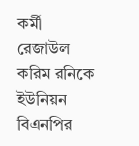কর্মী রেজাউল করিম রনিকে ইউনিয়ন বিএনপির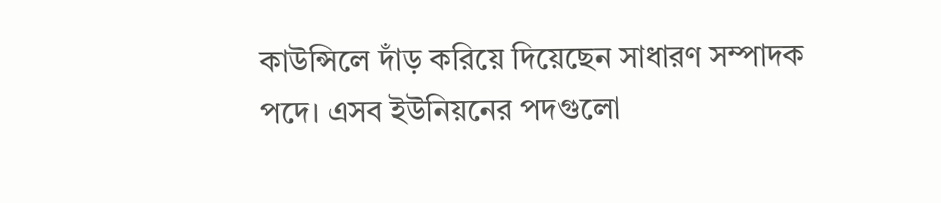কাউন্সিলে দাঁড় করিয়ে দিয়েছেন সাধারণ সম্পাদক পদে। এসব ইউনিয়নের পদগুলো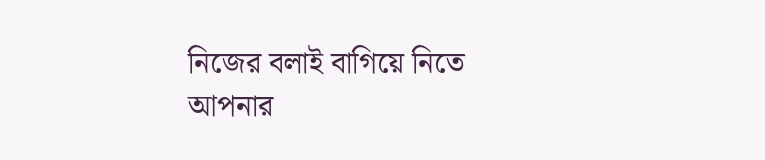নিজের বলাই বাগিয়ে নিতে
আপনার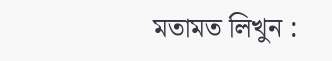মতামত লিখুন :